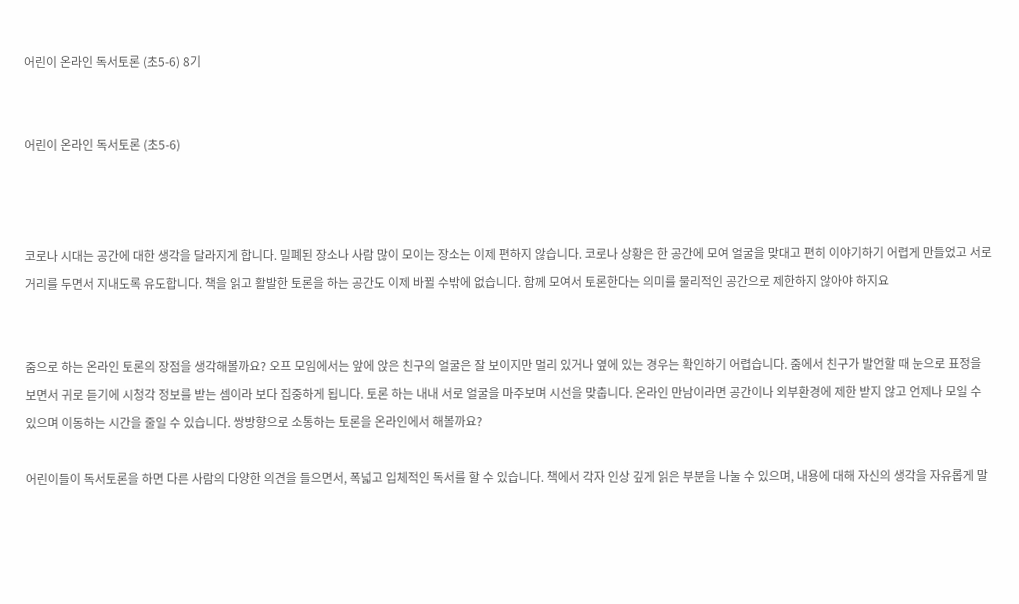어린이 온라인 독서토론 (초5-6) 8기


어린이 온라인 독서토론 (초5-6)



코로나 시대는 공간에 대한 생각을 달라지게 합니다. 밀폐된 장소나 사람 많이 모이는 장소는 이제 편하지 않습니다. 코로나 상황은 한 공간에 모여 얼굴을 맞대고 편히 이야기하기 어렵게 만들었고 서로 거리를 두면서 지내도록 유도합니다. 책을 읽고 활발한 토론을 하는 공간도 이제 바뀔 수밖에 없습니다. 함께 모여서 토론한다는 의미를 물리적인 공간으로 제한하지 않아야 하지요


줌으로 하는 온라인 토론의 장점을 생각해볼까요? 오프 모임에서는 앞에 앉은 친구의 얼굴은 잘 보이지만 멀리 있거나 옆에 있는 경우는 확인하기 어렵습니다. 줌에서 친구가 발언할 때 눈으로 표정을 보면서 귀로 듣기에 시청각 정보를 받는 셈이라 보다 집중하게 됩니다. 토론 하는 내내 서로 얼굴을 마주보며 시선을 맞춥니다. 온라인 만남이라면 공간이나 외부환경에 제한 받지 않고 언제나 모일 수 있으며 이동하는 시간을 줄일 수 있습니다. 쌍방향으로 소통하는 토론을 온라인에서 해볼까요?

어린이들이 독서토론을 하면 다른 사람의 다양한 의견을 들으면서, 폭넓고 입체적인 독서를 할 수 있습니다. 책에서 각자 인상 깊게 읽은 부분을 나눌 수 있으며, 내용에 대해 자신의 생각을 자유롭게 말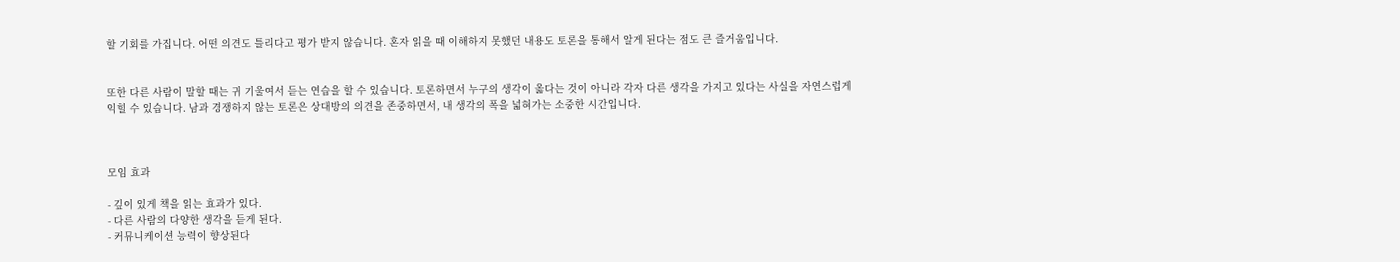할 기회를 가집니다. 어떤 의견도 틀리다고 평가 받지 않습니다. 혼자 읽을 때 이해하지 못했던 내용도 토론을 통해서 알게 된다는 점도 큰 즐거움입니다.


또한 다른 사람이 말할 때는 귀 기울여서 듣는 연습을 할 수 있습니다. 토론하면서 누구의 생각이 옳다는 것이 아니라 각자 다른 생각을 가지고 있다는 사실을 자연스럽게 익힐 수 있습니다. 남과 경쟁하지 않는 토론은 상대방의 의견을 존중하면서, 내 생각의 폭을 넓혀가는 소중한 시간입니다.



모임 효과

- 깊이 있게 책을 읽는 효과가 있다.
- 다른 사람의 다양한 생각을 듣게 된다.
- 커뮤니케이션 능력이 향상된다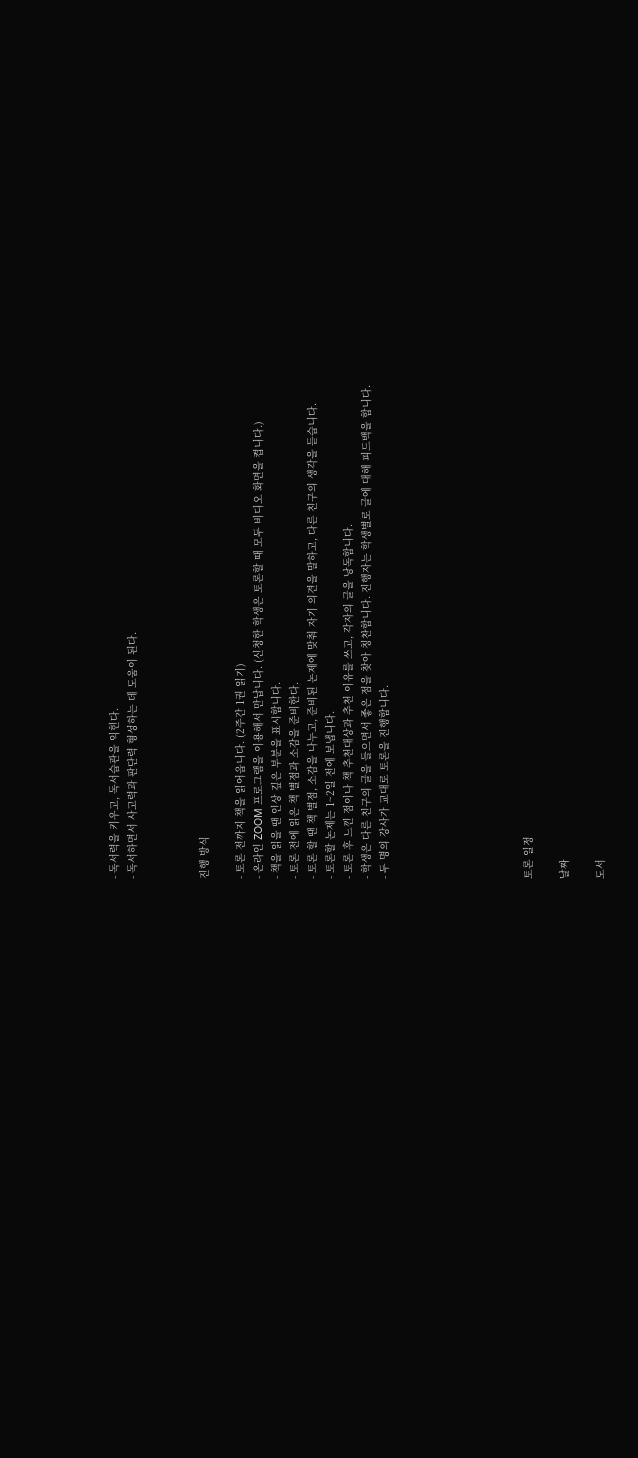- 독서력을 키우고, 독서습관을 익힌다.
- 독서하면서 사고력과 판단력 형성하는 데 도움이 된다.



진행 방식

- 토론 전까지 책을 읽어옵니다. (2주간 1권 읽기)
- 온라인 ZOOM 프로그램을 이용해서 만납니다. (신청한 학생은 토론할 때 모두 비디오 화면을 켭니다.)
- 책을 읽을 땐 인상 깊은 부분을 표시합니다.
- 토론 전에 읽은 책 별점과 소감을 준비한다.
- 토론 할 땐 책 별점, 소감을 나누고, 준비된 논제에 맞춰 자기 의견을 말하고, 다른 친구의 생각을 듣습니다.
- 토론할 논제는 1~2일 전에 보냅니다.
- 토론 후 느낀 점이나 책 추천대상과 추천 이유를 쓰고, 각자의 글을 낭독합니다.
- 학생은 다른 친구의 글을 들으면서 좋은 점을 찾아 칭찬합니다. 진행자는 학생별로 글에 대해 피드백을 합니다.
- 두 명의 강사가 교대로 토론을 진행합니다.







토론 일정

날짜

도서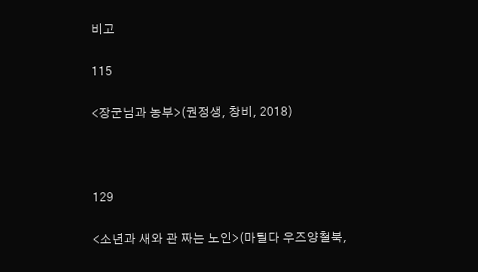비고

115

<장군님과 농부>(권정생, 창비, 2018)



129

<소년과 새와 관 짜는 노인>(마틸다 우즈양철북,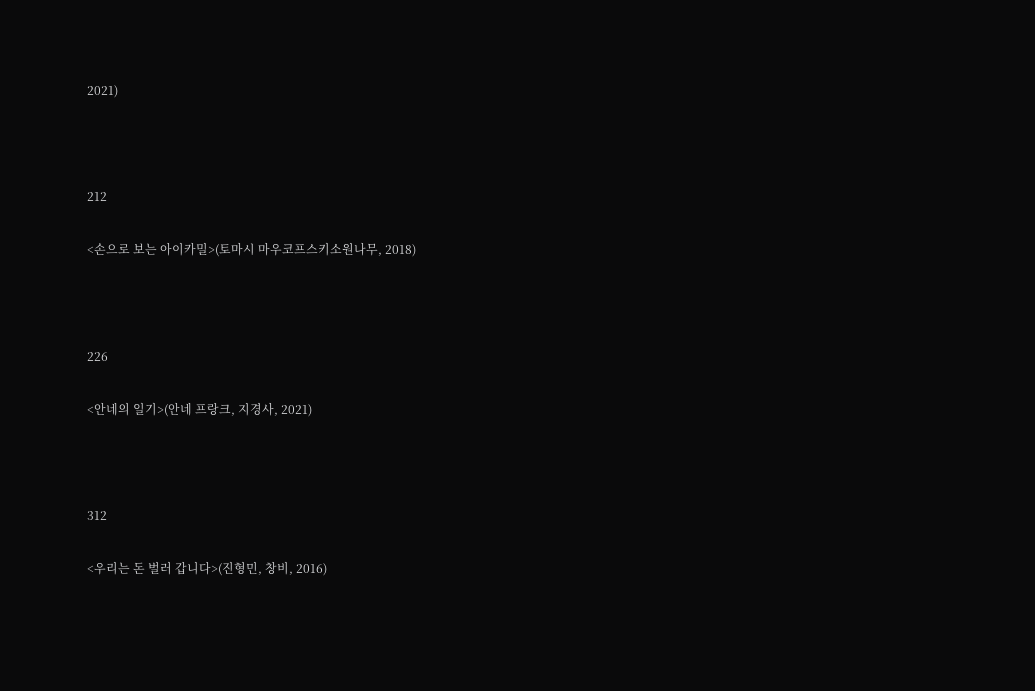2021)



212

<손으로 보는 아이카밀>(토마시 마우코프스키소원나무, 2018)



226

<안네의 일기>(안네 프랑크, 지경사, 2021)



312

<우리는 돈 벌러 갑니다>(진형민, 창비, 2016)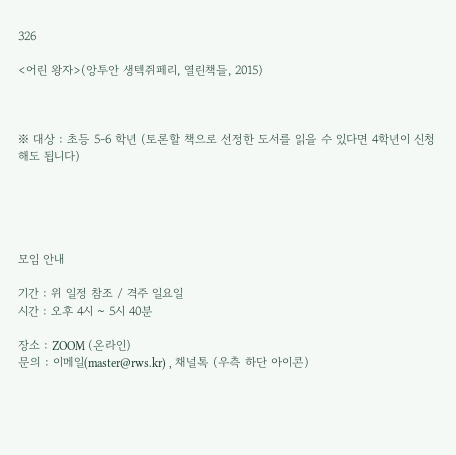326

<어린 왕자>(앙투안 생텍쥐페리, 열린책들, 2015)



※ 대상 : 초등 5-6 학년 (토론할 책으로 선정한 도서를 읽을 수 있다면 4학년이 신청해도 됩니다)





모임 안내

기간 : 위 일정 참조 / 격주 일요일
시간 : 오후 4시 ~ 5시 40분

장소 : ZOOM (온라인)
문의 : 이메일(master@rws.kr) , 채널톡 (우측 하단 아이콘)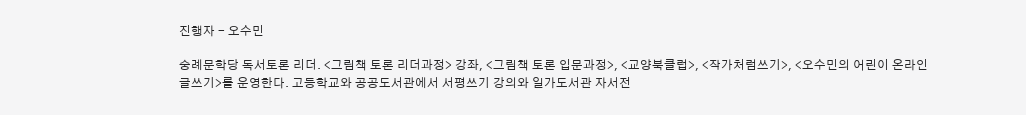진행자 - 오수민

숭례문학당 독서토론 리더. <그림책 토론 리더과정> 강좌, <그림책 토론 입문과정>, <교양북클럽>, <작가처럼쓰기>, <오수민의 어린이 온라인 글쓰기>를 운영한다. 고등학교와 공공도서관에서 서평쓰기 강의와 일가도서관 자서전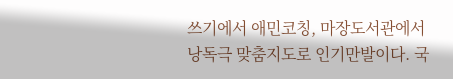쓰기에서 애민코칭, 마장도서관에서 낭독극 맞춤지도로 인기만발이다. 국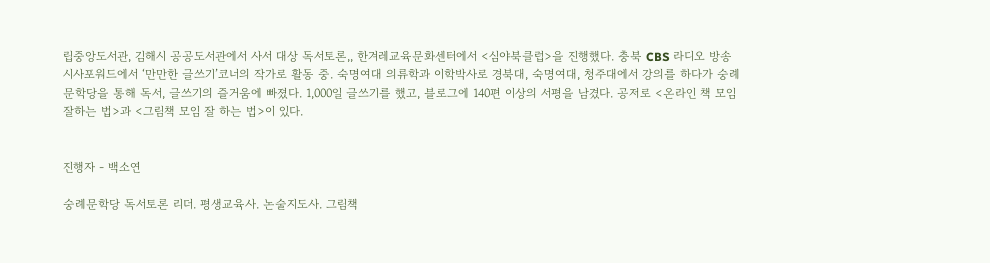립중앙도서관, 김해시 공공도서관에서 사서 대상 독서토론,, 한겨레교육문화센터에서 <심야북클럽>을 진행했다. 충북 CBS 라디오 방송 시사포워드에서 ‘만만한 글쓰기’코너의 작가로 활동 중. 숙명여대 의류학과 이학박사로 경북대, 숙명여대, 청주대에서 강의를 하다가 숭례문학당을 통해 독서, 글쓰기의 즐거움에 빠졌다. 1,000일 글쓰기를 했고, 블로그에 140편 이상의 서평을 남겼다. 공저로 <온라인 책 모임 잘하는 법>과 <그림책 모임 잘 하는 법>이 있다.


진행자 - 백소연

숭례문학당 독서토론 리더. 평생교육사. 논술지도사. 그림책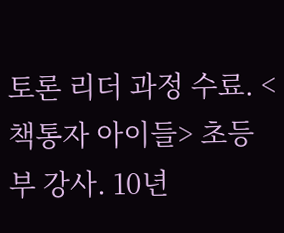토론 리더 과정 수료. <책통자 아이들> 초등부 강사. 10년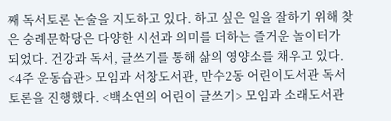째 독서토론 논술을 지도하고 있다. 하고 싶은 일을 잘하기 위해 찾은 숭례문학당은 다양한 시선과 의미를 더하는 즐거운 놀이터가 되었다. 건강과 독서, 글쓰기를 통해 삶의 영양소를 채우고 있다. <4주 운동습관> 모임과 서창도서관, 만수2동 어린이도서관 독서토론을 진행했다. <백소연의 어린이 글쓰기> 모임과 소래도서관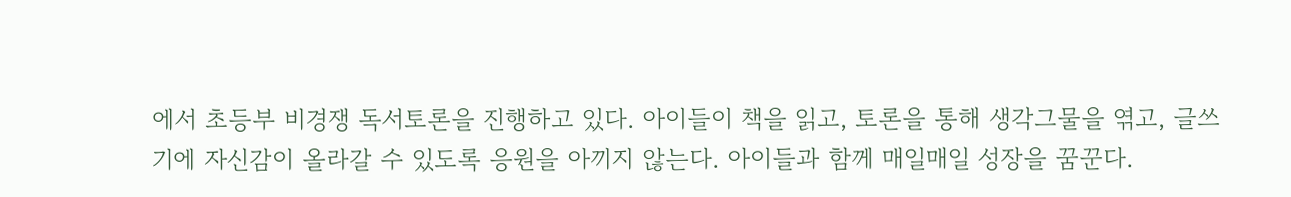에서 초등부 비경쟁 독서토론을 진행하고 있다. 아이들이 책을 읽고, 토론을 통해 생각그물을 엮고, 글쓰기에 자신감이 올라갈 수 있도록 응원을 아끼지 않는다. 아이들과 함께 매일매일 성장을 꿈꾼다.